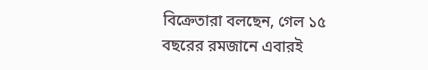বিক্রেতারা বলছেন, গেল ১৫ বছরের রমজানে এবারই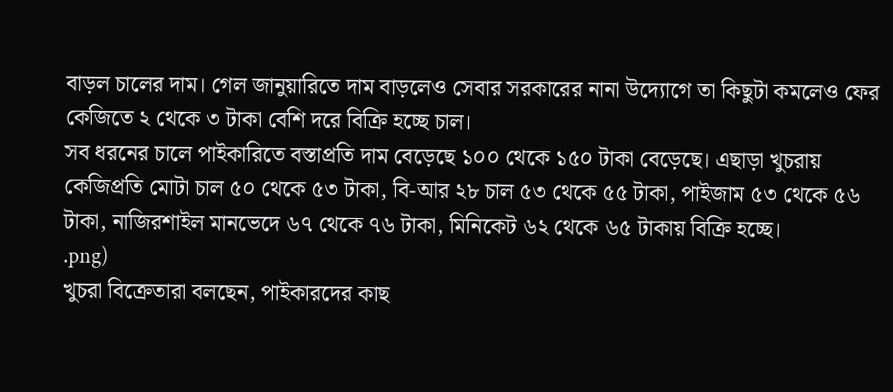বাড়ল চালের দাম। গেল জানুয়ারিতে দাম বাড়লেও সেবার সরকারের নানা উদ্যোগে তা কিছুটা কমলেও ফের কেজিতে ২ থেকে ৩ টাকা বেশি দরে বিক্রি হচ্ছে চাল।
সব ধরনের চালে পাইকারিতে বস্তাপ্রতি দাম বেড়েছে ১০০ থেকে ১৫০ টাকা বেড়েছে। এছাড়া খুচরায় কেজিপ্রতি মোটা চাল ৫০ থেকে ৫৩ টাকা, বি-আর ২৮ চাল ৫৩ থেকে ৫৫ টাকা, পাইজাম ৫৩ থেকে ৫৬ টাকা, নাজিরশাইল মানভেদে ৬৭ থেকে ৭৬ টাকা, মিনিকেট ৬২ থেকে ৬৫ টাকায় বিক্রি হচ্ছে।
.png)
খুচরা বিক্রেতারা বলছেন, পাইকারদের কাছ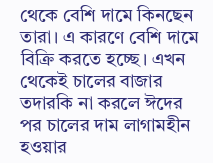থেকে বেশি দামে কিনছেন তারা। এ কারণে বেশি দামে বিক্রি করতে হচ্ছে। এখন থেকেই চালের বাজার তদারকি না করলে ঈদের পর চালের দাম লাগামহীন হওয়ার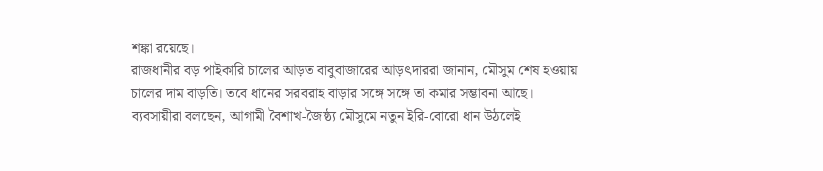শঙ্কা রয়েছে।
রাজধানীর বড় পাইকারি চালের আড়ত বাবুবাজারের আড়ৎদাররা জানান, মৌসুম শেষ হওয়ায় চালের দাম বাড়তি। তবে ধানের সরবরাহ বাড়ার সঙ্গে সঙ্গে তা কমার সম্ভাবনা আছে।
ব্যবসায়ীরা বলছেন, আগামী বৈশাখ-জৈষ্ঠ্য মৌসুমে নতুন ইরি-বোরো ধান উঠলেই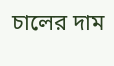চালের দাম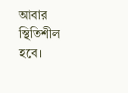আবার স্থিতিশীল হবে।